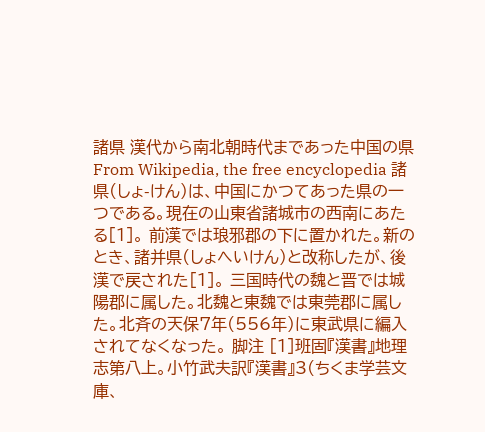諸県 漢代から南北朝時代まであった中国の県 From Wikipedia, the free encyclopedia 諸県(しょ-けん)は、中国にかつてあった県の一つである。現在の山東省諸城市の西南にあたる[1]。 前漢では琅邪郡の下に置かれた。新のとき、諸并県(しょへいけん)と改称したが、後漢で戻された[1]。 三国時代の魏と晋では城陽郡に属した。北魏と東魏では東莞郡に属した。北斉の天保7年(556年)に東武県に編入されてなくなった。 脚注 [1]班固『漢書』地理志第八上。小竹武夫訳『漢書』3(ちくま学芸文庫、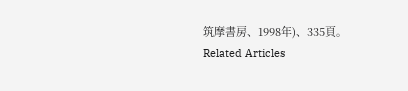筑摩書房、1998年)、335頁。 Related Articles